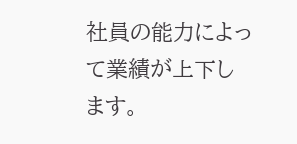社員の能力によって業績が上下します。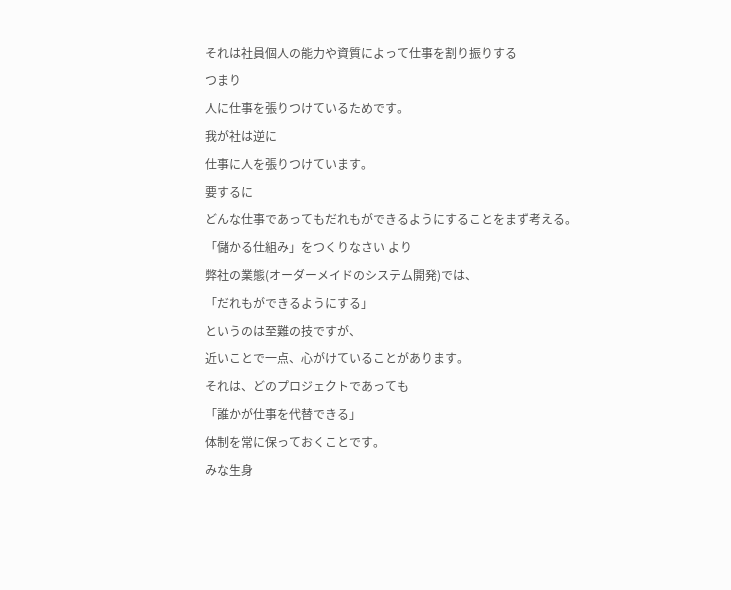それは社員個人の能力や資質によって仕事を割り振りする
つまり
人に仕事を張りつけているためです。
我が社は逆に
仕事に人を張りつけています。
要するに
どんな仕事であってもだれもができるようにすることをまず考える。
「儲かる仕組み」をつくりなさい より
弊社の業態(オーダーメイドのシステム開発)では、
「だれもができるようにする」
というのは至難の技ですが、
近いことで一点、心がけていることがあります。
それは、どのプロジェクトであっても
「誰かが仕事を代替できる」
体制を常に保っておくことです。
みな生身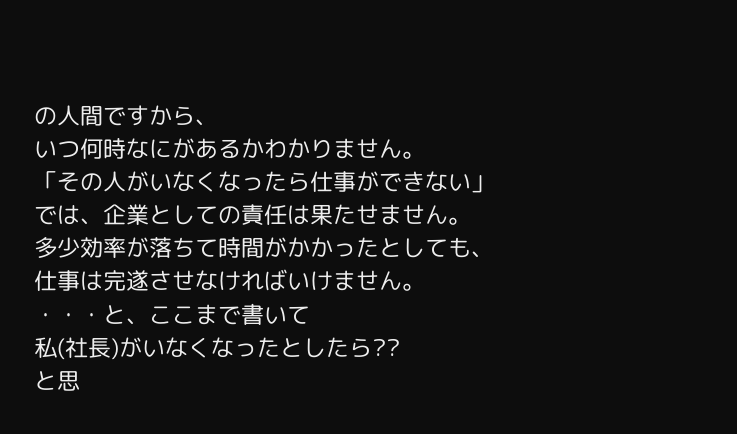の人間ですから、
いつ何時なにがあるかわかりません。
「その人がいなくなったら仕事ができない」
では、企業としての責任は果たせません。
多少効率が落ちて時間がかかったとしても、
仕事は完遂させなければいけません。
・・・と、ここまで書いて
私(社長)がいなくなったとしたら??
と思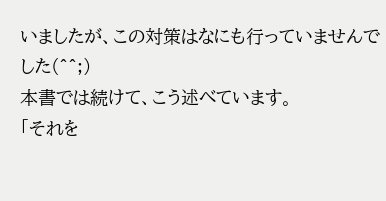いましたが、この対策はなにも行っていませんでした(^^;)
本書では続けて、こう述べています。
「それを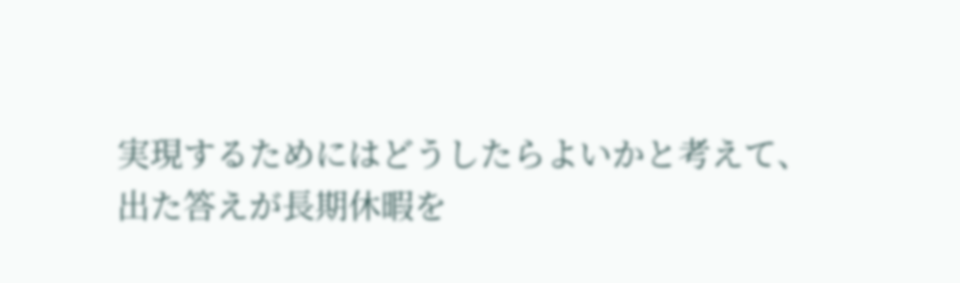実現するためにはどうしたらよいかと考えて、
出た答えが長期休暇を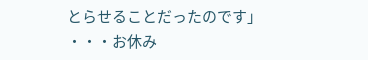とらせることだったのです」
・・・お休み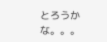とろうかな。。。